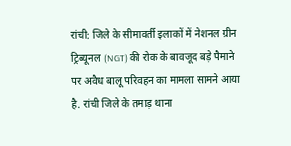रांची: जिले के सीमावर्ती इलाकों में नेशनल ग्रीन ट्रिब्यूनल (NGT) की रोक के बावजूद बड़े पैमाने पर अवैध बालू परिवहन का मामला सामने आया है. रांची जिले के तमाड़ थाना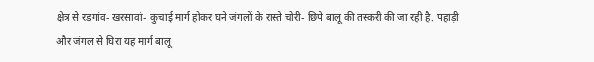क्षेत्र से रडगांव- खरसावां- कुचाई मार्ग होकर घने जंगलों के रास्ते चोरी- छिपे बालू की तस्करी की जा रही है. पहाड़ी और जंगल से घिरा यह मार्ग बालू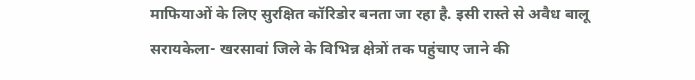माफियाओं के लिए सुरक्षित कॉरिडोर बनता जा रहा है. इसी रास्ते से अवैध बालू सरायकेला- खरसावां जिले के विभिन्न क्षेत्रों तक पहुंचाए जाने की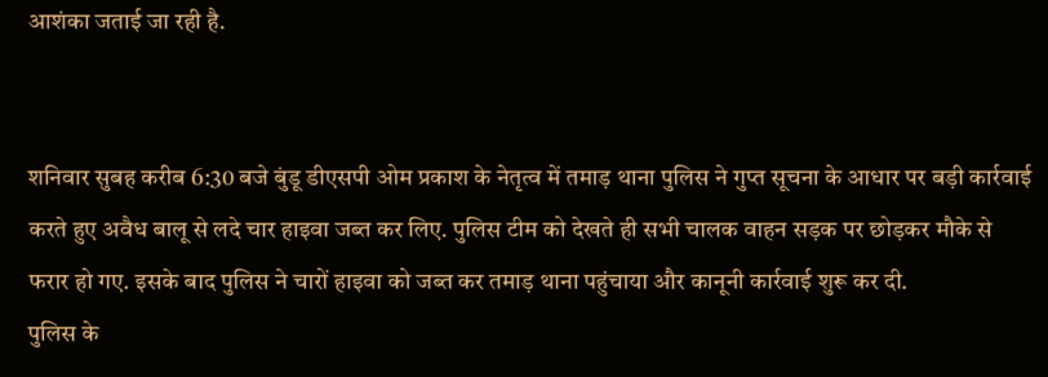आशंका जताई जा रही है.


शनिवार सुबह करीब 6:30 बजे बुंडू डीएसपी ओम प्रकाश के नेतृत्व में तमाड़ थाना पुलिस ने गुप्त सूचना के आधार पर बड़ी कार्रवाई करते हुए अवैध बालू से लदे चार हाइवा जब्त कर लिए. पुलिस टीम को देखते ही सभी चालक वाहन सड़क पर छोड़कर मौके से फरार हो गए. इसके बाद पुलिस ने चारों हाइवा को जब्त कर तमाड़ थाना पहुंचाया और कानूनी कार्रवाई शुरू कर दी.
पुलिस के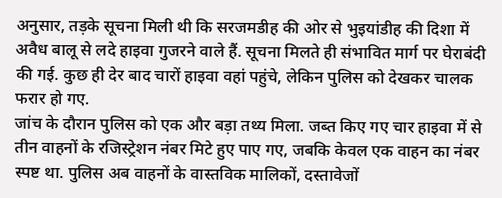अनुसार, तड़के सूचना मिली थी कि सरजमडीह की ओर से भुइयांडीह की दिशा में अवैध बालू से लदे हाइवा गुजरने वाले हैं. सूचना मिलते ही संभावित मार्ग पर घेराबंदी की गई. कुछ ही देर बाद चारों हाइवा वहां पहुंचे, लेकिन पुलिस को देखकर चालक फरार हो गए.
जांच के दौरान पुलिस को एक और बड़ा तथ्य मिला. जब्त किए गए चार हाइवा में से तीन वाहनों के रजिस्ट्रेशन नंबर मिटे हुए पाए गए, जबकि केवल एक वाहन का नंबर स्पष्ट था. पुलिस अब वाहनों के वास्तविक मालिकों, दस्तावेजों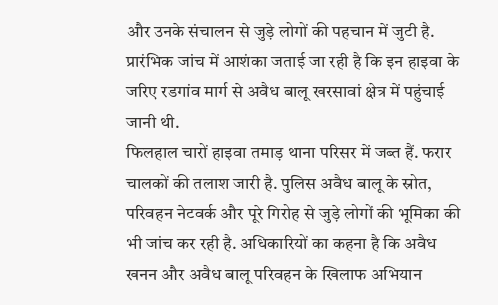और उनके संचालन से जुड़े लोगों की पहचान में जुटी है. प्रारंभिक जांच में आशंका जताई जा रही है कि इन हाइवा के जरिए रडगांव मार्ग से अवैध बालू खरसावां क्षेत्र में पहुंचाई जानी थी.
फिलहाल चारों हाइवा तमाड़ थाना परिसर में जब्त हैं. फरार चालकों की तलाश जारी है. पुलिस अवैध बालू के स्रोत, परिवहन नेटवर्क और पूरे गिरोह से जुड़े लोगों की भूमिका की भी जांच कर रही है. अधिकारियों का कहना है कि अवैध खनन और अवैध बालू परिवहन के खिलाफ अभियान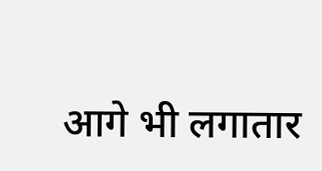आगे भी लगातार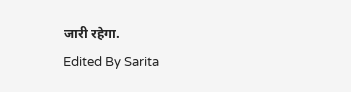जारी रहेगा.
Edited By Sarita